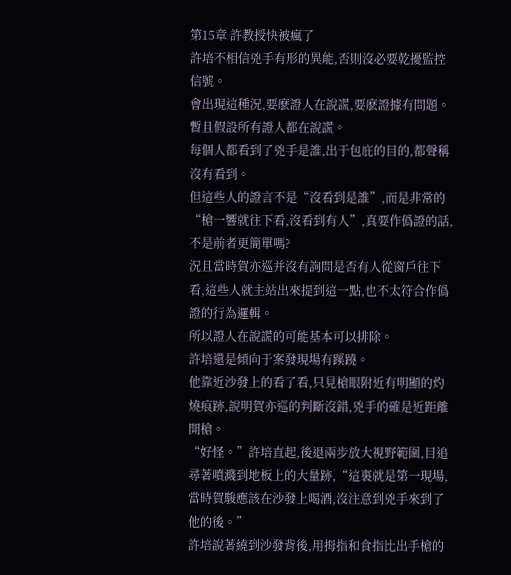第15章 許教授快被瘋了
許培不相信兇手有形的異能,否則沒必要乾擾監控信號。
會出現這種況,要麽證人在說謊,要麽證據有問題。
暫且假設所有證人都在說謊。
每個人都看到了兇手是誰,出于包庇的目的,都聲稱沒有看到。
但這些人的證言不是“沒看到是誰”,而是非常的“槍一響就往下看,沒看到有人”,真要作僞證的話,不是前者更簡單嗎?
況且當時賀亦巡并沒有詢問是否有人從窗戶往下看,這些人就主站出來提到這一點,也不太符合作僞證的行為邏輯。
所以證人在說謊的可能基本可以排除。
許培還是傾向于案發現場有蹊蹺。
他靠近沙發上的看了看,只見槍眼附近有明顯的灼燒痕跡,說明賀亦巡的判斷沒錯,兇手的確是近距離開槍。
“好怪。”許培直起,後退兩步放大視野範圍,目追尋著噴濺到地板上的大量跡,“這裏就是第一現場,當時賀駿應該在沙發上喝酒,沒注意到兇手來到了他的後。”
許培說著繞到沙發背後,用拇指和食指比出手槍的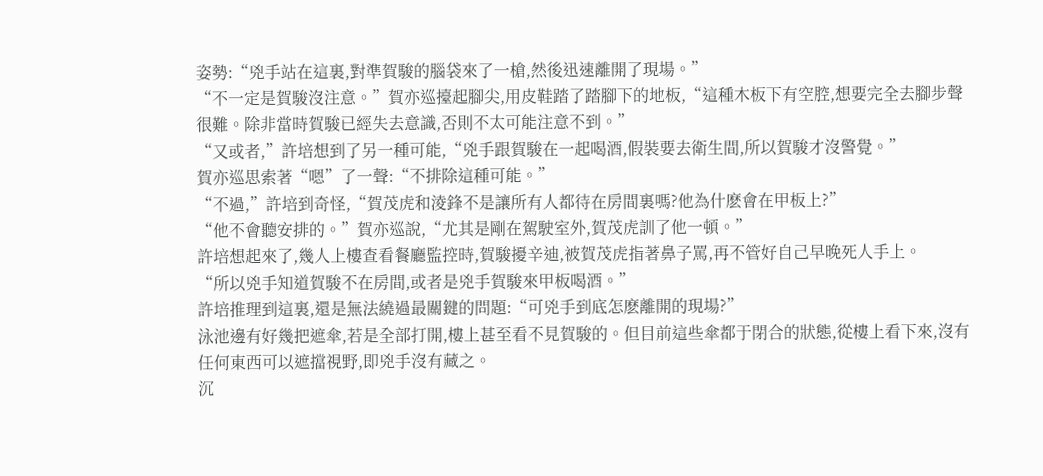姿勢:“兇手站在這裏,對準賀駿的腦袋來了一槍,然後迅速離開了現場。”
“不一定是賀駿沒注意。”賀亦巡擡起腳尖,用皮鞋踏了踏腳下的地板,“這種木板下有空腔,想要完全去腳步聲很難。除非當時賀駿已經失去意識,否則不太可能注意不到。”
“又或者,”許培想到了另一種可能,“兇手跟賀駿在一起喝酒,假裝要去衛生間,所以賀駿才沒警覺。”
賀亦巡思索著“嗯”了一聲:“不排除這種可能。”
“不過,”許培到奇怪,“賀茂虎和淩鋒不是讓所有人都待在房間裏嗎?他為什麽會在甲板上?”
“他不會聽安排的。”賀亦巡說,“尤其是剛在駕駛室外,賀茂虎訓了他一頓。”
許培想起來了,幾人上樓查看餐廳監控時,賀駿擾辛迪,被賀茂虎指著鼻子罵,再不管好自己早晚死人手上。
“所以兇手知道賀駿不在房間,或者是兇手賀駿來甲板喝酒。”
許培推理到這裏,還是無法繞過最關鍵的問題:“可兇手到底怎麽離開的現場?”
泳池邊有好幾把遮傘,若是全部打開,樓上甚至看不見賀駿的。但目前這些傘都于閉合的狀態,從樓上看下來,沒有任何東西可以遮擋視野,即兇手沒有藏之。
沉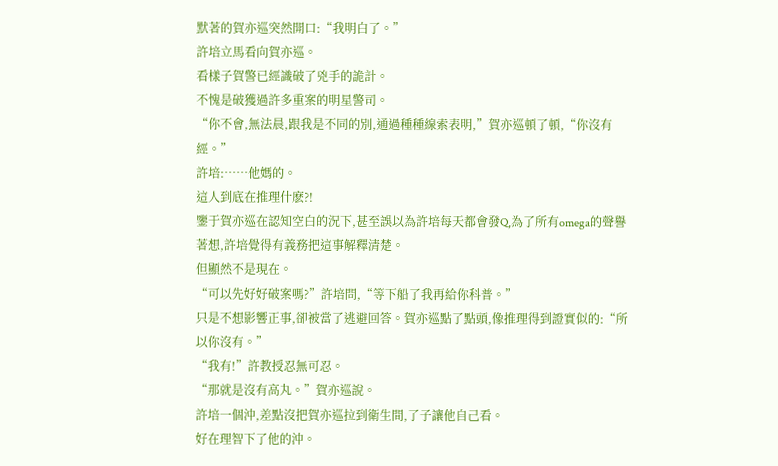默著的賀亦巡突然開口:“我明白了。”
許培立馬看向賀亦巡。
看樣子賀警已經識破了兇手的詭計。
不愧是破獲過許多重案的明星警司。
“你不會,無法晨,跟我是不同的別,通過種種線索表明,”賀亦巡頓了頓,“你沒有經。”
許培:……他媽的。
這人到底在推理什麽?!
鑒于賀亦巡在認知空白的況下,甚至誤以為許培每天都會發Q,為了所有omega的聲譽著想,許培覺得有義務把這事解釋清楚。
但顯然不是現在。
“可以先好好破案嗎?”許培問,“等下船了我再給你科普。”
只是不想影響正事,卻被當了逃避回答。賀亦巡點了點頭,像推理得到證實似的:“所以你沒有。”
“我有!”許教授忍無可忍。
“那就是沒有高丸。”賀亦巡說。
許培一個沖,差點沒把賀亦巡拉到衛生間,了子讓他自己看。
好在理智下了他的沖。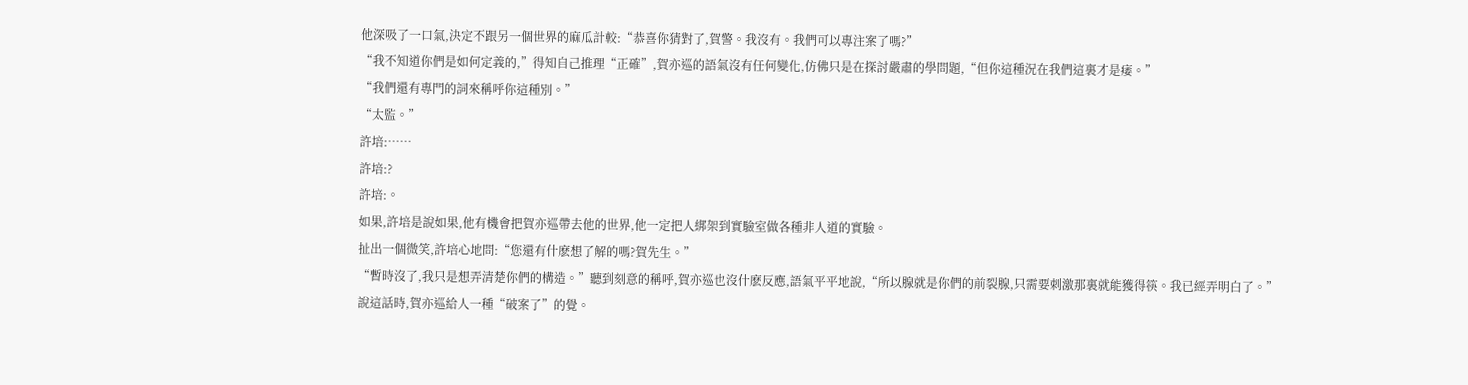他深吸了一口氣,決定不跟另一個世界的麻瓜計較:“恭喜你猜對了,賀警。我沒有。我們可以專注案了嗎?”
“我不知道你們是如何定義的,”得知自己推理“正確”,賀亦巡的語氣沒有任何變化,仿佛只是在探討嚴肅的學問題,“但你這種況在我們這裏才是痿。”
“我們還有專門的詞來稱呼你這種別。”
“太監。”
許培:……
許培:?
許培:。
如果,許培是說如果,他有機會把賀亦巡帶去他的世界,他一定把人綁架到實驗室做各種非人道的實驗。
扯出一個微笑,許培心地問:“您還有什麽想了解的嗎?賀先生。”
“暫時沒了,我只是想弄清楚你們的構造。”聽到刻意的稱呼,賀亦巡也沒什麽反應,語氣平平地說,“所以腺就是你們的前裂腺,只需要刺激那裏就能獲得筷。我已經弄明白了。”
說這話時,賀亦巡給人一種“破案了”的覺。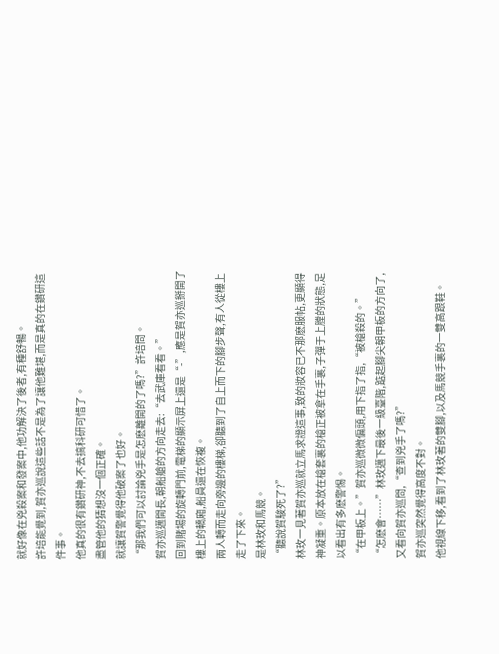就好像在兇殺案和發案中,他功解決了後者,有種舒暢。
許培能覺到,賀亦巡說這些話不是為了讓他難堪,而是真的在鑽研這件事。
他真的很有鑽研神,不去搞科研可惜了。
盡管他的猜想沒一個正確。
就讓賀警覺得他破案了也好。
“那我們可以討論兇手是怎麽離開的了嗎?”許培問。
賀亦巡邁開長,朝船艙的方向走去:“去武庫看看。”
回到賭場的旋轉門前,電梯的顯示屏上還是“-”,應是賀亦巡掰開了樓上的轎廂,船員還在恢複。
兩人轉而走向旁邊的樓梯,卻聽到了自上而下的腳步聲,有人從樓上走了下來。
是林玫和馬競。
“聽說賀駿死了?”
林玫一見著賀亦巡就立馬求證這事,致的妝容已不那麽服帖,更顯得神凝重。原本放在槍套裏的槍正被拿在手裏,子彈于上膛的狀態,足以看出有多麽警惕。
“在甲板上。”賀亦巡微微偏頭,用下指了指,“被槍殺的。”
“怎麽會……”林玫邁下最後一級臺階,踮起腳尖朝甲板的方向了,又看向賀亦巡問,“查到兇手了嗎?”
賀亦巡突然覺得高度不對。
他視線下移,看到了林玫著的雙腳,以及馬競手裏的一雙高跟鞋。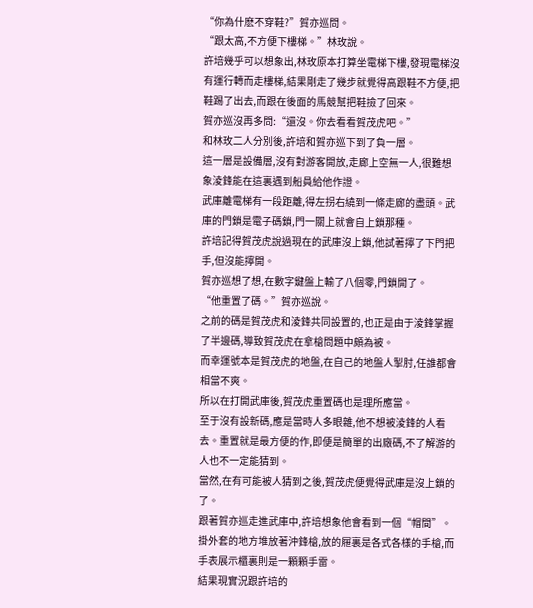“你為什麽不穿鞋?”賀亦巡問。
“跟太高,不方便下樓梯。”林玫說。
許培幾乎可以想象出,林玫原本打算坐電梯下樓,發現電梯沒有運行轉而走樓梯,結果剛走了幾步就覺得高跟鞋不方便,把鞋踢了出去,而跟在後面的馬競幫把鞋撿了回來。
賀亦巡沒再多問:“還沒。你去看看賀茂虎吧。”
和林玫二人分別後,許培和賀亦巡下到了負一層。
這一層是設備層,沒有對游客開放,走廊上空無一人,很難想象淩鋒能在這裏遇到船員給他作證。
武庫離電梯有一段距離,得左拐右繞到一條走廊的盡頭。武庫的門鎖是電子碼鎖,門一關上就會自上鎖那種。
許培記得賀茂虎說過現在的武庫沒上鎖,他試著擰了下門把手,但沒能擰開。
賀亦巡想了想,在數字鍵盤上輸了八個零,門鎖開了。
“他重置了碼。”賀亦巡說。
之前的碼是賀茂虎和淩鋒共同設置的,也正是由于淩鋒掌握了半邊碼,導致賀茂虎在拿槍問題中頗為被。
而幸運號本是賀茂虎的地盤,在自己的地盤人掣肘,任誰都會相當不爽。
所以在打開武庫後,賀茂虎重置碼也是理所應當。
至于沒有設新碼,應是當時人多眼雜,他不想被淩鋒的人看去。重置就是最方便的作,即便是簡單的出廠碼,不了解游的人也不一定能猜到。
當然,在有可能被人猜到之後,賀茂虎便覺得武庫是沒上鎖的了。
跟著賀亦巡走進武庫中,許培想象他會看到一個“帽間”。
掛外套的地方堆放著沖鋒槍,放的屜裏是各式各樣的手槍,而手表展示櫃裏則是一顆顆手雷。
結果現實況跟許培的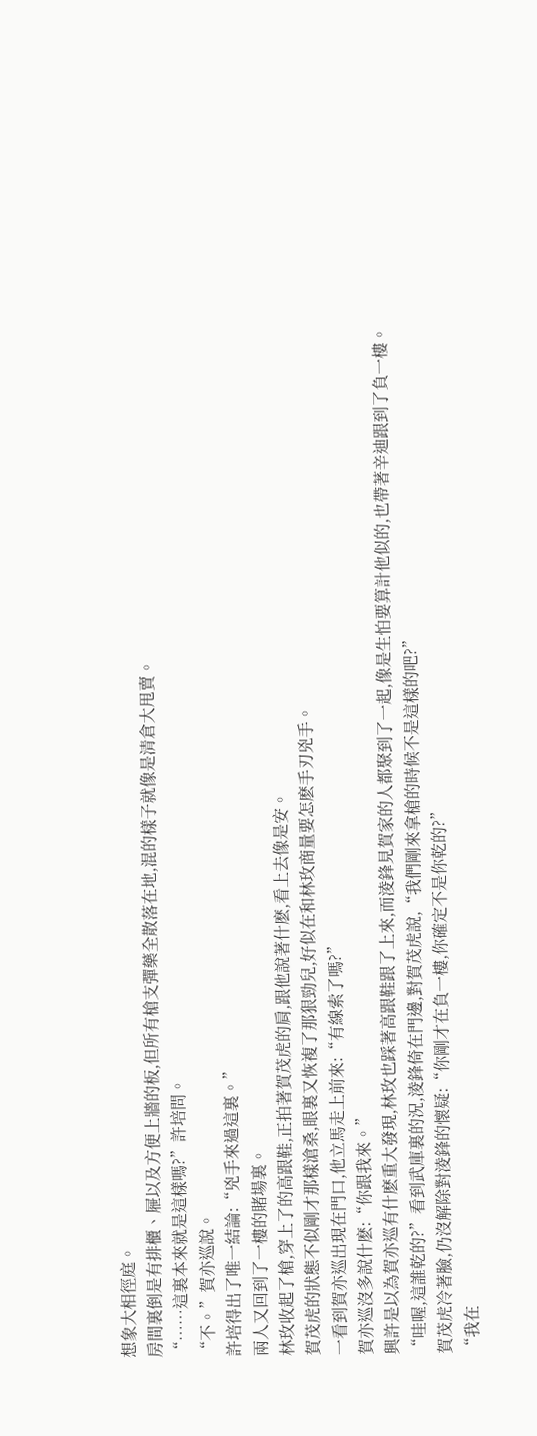想象大相徑庭。
房間裏倒是有排櫃、屜以及方便上牆的板,但所有槍支彈藥全散落在地,混的樣子就像是清倉大甩賣。
“……這裏本來就是這樣嗎?”許培問。
“不。”賀亦巡說。
許培得出了唯一結論:“兇手來過這裏。”
兩人又回到了一樓的賭場裏。
林玫收起了槍,穿上了的高跟鞋,正拍著賀茂虎的肩,跟他說著什麽,看上去像是安。
賀茂虎的狀態不似剛才那樣滄桑,眼裏又恢複了那狠勁兒,好似在和林玫商量要怎麽手刃兇手。
一看到賀亦巡出現在門口,他立馬走上前來:“有線索了嗎?”
賀亦巡沒多說什麽:“你跟我來。”
興許是以為賀亦巡有什麽重大發現,林玫也踩著高跟鞋跟了上來,而淩鋒見賀家的人都聚到了一起,像是生怕要算計他似的,也帶著辛迪跟到了負一樓。
“哇喔,這誰乾的?”看到武庫裏的況,淩鋒倚在門邊,對賀茂虎說,“我們剛來拿槍的時候不是這樣的吧?”
賀茂虎冷著臉,仍沒解除對淩鋒的懷疑:“你剛才在負一樓,你確定不是你乾的?”
“我在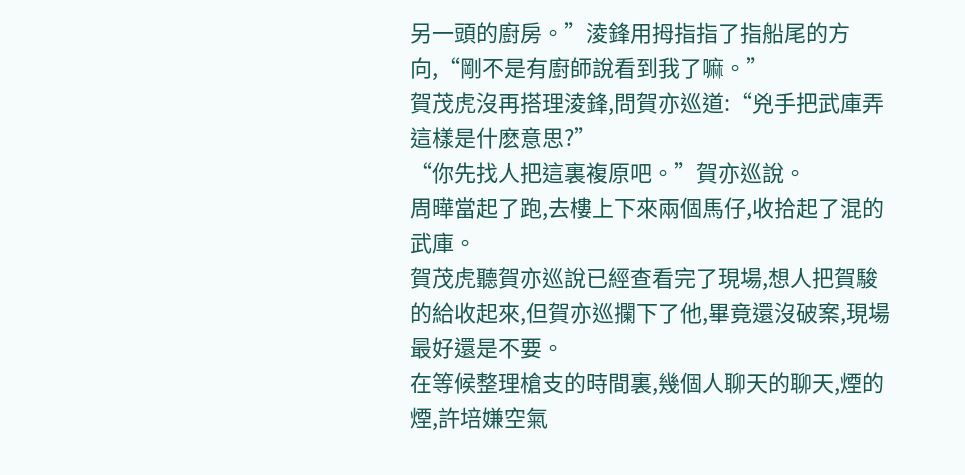另一頭的廚房。”淩鋒用拇指指了指船尾的方向,“剛不是有廚師說看到我了嘛。”
賀茂虎沒再搭理淩鋒,問賀亦巡道:“兇手把武庫弄這樣是什麽意思?”
“你先找人把這裏複原吧。”賀亦巡說。
周曄當起了跑,去樓上下來兩個馬仔,收拾起了混的武庫。
賀茂虎聽賀亦巡說已經查看完了現場,想人把賀駿的給收起來,但賀亦巡攔下了他,畢竟還沒破案,現場最好還是不要。
在等候整理槍支的時間裏,幾個人聊天的聊天,煙的煙,許培嫌空氣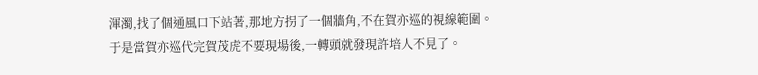渾濁,找了個通風口下站著,那地方拐了一個牆角,不在賀亦巡的視線範圍。
于是當賀亦巡代完賀茂虎不要現場後,一轉頭就發現許培人不見了。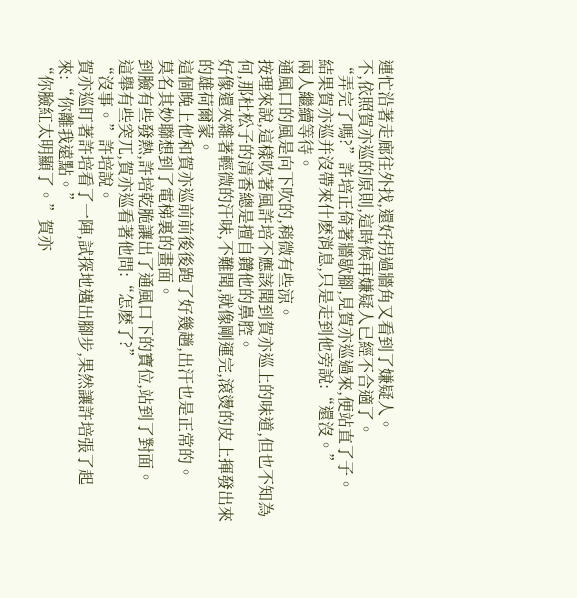連忙沿著走廊往外找,還好拐過牆角又看到了嫌疑人。
不,依照賀亦巡的原則,這時候再嫌疑人已經不合適了。
“弄完了嗎?”許培正倚著牆歇腳,見賀亦巡過來,便站直了子。
結果賀亦巡并沒帶來什麽消息,只是走到他旁說:“還沒。”
兩人繼續等待。
通風口的風是向下吹的,稍微有些涼。
按理來說,這樣吹著風許培不應該聞到賀亦巡上的味道,但也不知為何,那杜松子的清香總是擅自鑽他的鼻腔。
好像還夾雜著輕微的汗味,不難聞,就像剛運完,滾燙的皮上揮發出來的雄荷爾蒙。
這個晚上他和賀亦巡前前後後跑了好幾趟,出汗也是正常的。
莫名其妙聯想到了電梯裏的畫面。
到臉有些發熱,許培乾脆讓出了通風口下的寶位,站到了對面。
這舉有些突兀,賀亦巡看著他問:“怎麽了?”
“沒事。”許培說。
賀亦巡盯著許培看了一陣,試探地邁出腳步,果然讓許培張了起來:“你離我遠點。”
“你臉紅太明顯了。”賀亦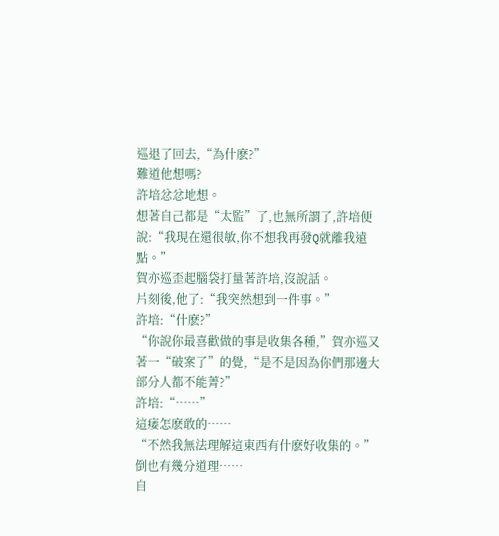巡退了回去,“為什麽?”
難道他想嗎?
許培忿忿地想。
想著自己都是“太監”了,也無所謂了,許培便說:“我現在還很敏,你不想我再發Q就離我遠點。”
賀亦巡歪起腦袋打量著許培,沒說話。
片刻後,他了:“我突然想到一件事。”
許培:“什麽?”
“你說你最喜歡做的事是收集各種,”賀亦巡又著一“破案了”的覺,“是不是因為你們那邊大部分人都不能菁?”
許培:“……”
這痿怎麽敢的……
“不然我無法理解這東西有什麽好收集的。”
倒也有幾分道理……
自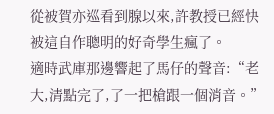從被賀亦巡看到腺以來,許教授已經快被這自作聰明的好奇學生瘋了。
適時武庫那邊響起了馬仔的聲音:“老大,清點完了,了一把槍跟一個消音。”